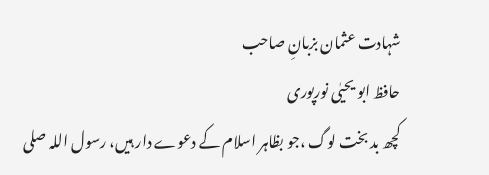شہادت عثمان بزبانِ صاحب
حافظ ابو یحیٰی نورپوری
کچھ بد بخت لوگ ،جو بظاہر اسلام کے دعوے دار ہیں، رسول اللہ صلی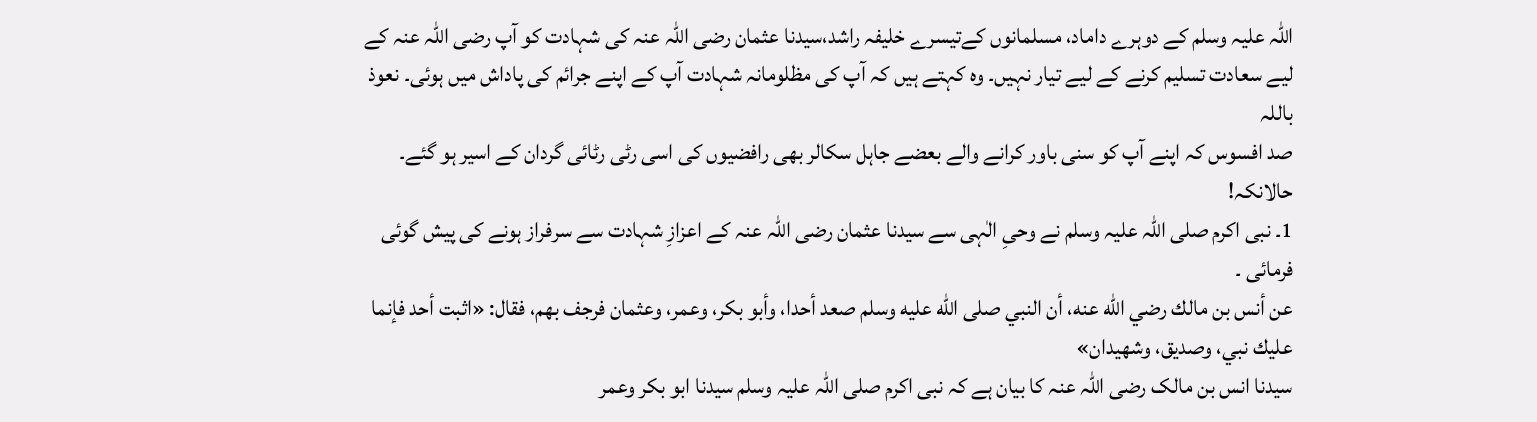اللہ علیہ وسلم کے دوہرے داماد، مسلمانوں کےتیسرے خلیفہ راشد،سیدنا عثمان رضی اللہ عنہ کی شہادت کو آپ رضی اللہ عنہ کے لیے سعادت تسلیم کرنے کے لیے تیار نہیں۔ وہ کہتے ہیں کہ آپ کی مظلومانہ شہادت آپ کے اپنے جرائم کی پاداش میں ہوئی۔ نعوذ باللہ
صد افسوس کہ اپنے آپ کو سنی باور کرانے والے بعضے جاہل سکالر بھی رافضیوں کی اسی رٹی رٹائی گردان کے اسیر ہو گئے۔
حالانکہ!
1۔ نبی اکرم صلی اللہ علیہ وسلم نے وحیِ الٰہی سے سیدنا عثمان رضی اللہ عنہ کے اعزازِ شہادت سے سرفراز ہونے کی پیش گوئی فرمائی ۔
عن أنس بن مالك رضي الله عنه، أن النبي صلى الله عليه وسلم صعد أحدا، وأبو بكر، وعمر، وعثمان فرجف بهم، فقال: «اثبت أحد فإنما عليك نبي، وصديق، وشهيدان»
سیدنا انس بن مالک رضی اللہ عنہ کا بیان ہے کہ نبی اکرم صلی اللہ علیہ وسلم سیدنا ابو بکر وعمر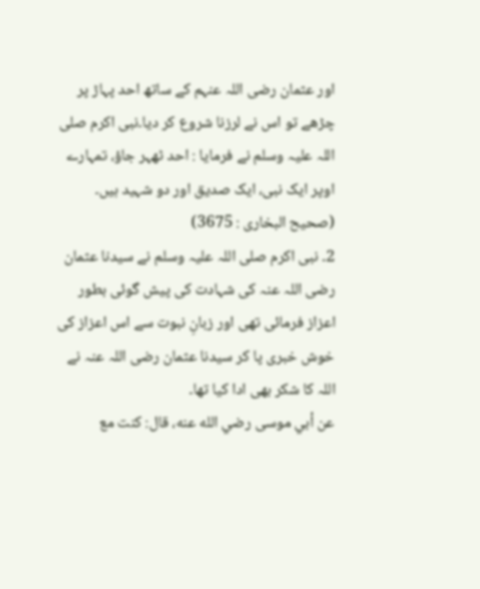اور عثمان رضی اللہ عنہم کے ساتھ احد پہاڑ پر چڑھے تو اس نے لرزنا شروع کر دیا۔نبی اکرم صلی اللہ علیہ وسلم نے فرمایا : احد ٹھہر جاؤ، تمہارے اوپر ایک نبی، ایک صدیق اور دو شہید ہیں۔
(صحیح البخاری : 3675)
2۔ نبی اکرم صلی اللہ علیہ وسلم نے سیدنا عثمان رضی اللہ عنہ کی شہادت کی پیش گوئی بطور اعزاز فرمائی تھی اور زبانِ نبوت سے اس اعزاز کی خوش خبری پا کر سیدنا عثمان رضی اللہ عنہ نے اللہ کا شکر بھی ادا کیا تھا۔
عن أبي موسى رضي الله عنه، قال: كنت مع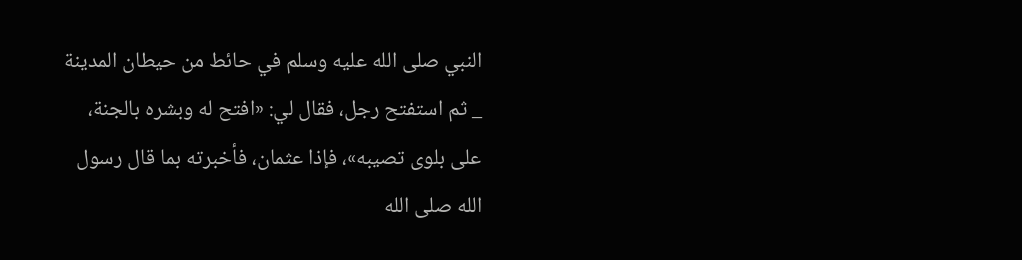النبي صلى الله عليه وسلم في حائط من حيطان المدينة _ ثم استفتح رجل، فقال لي: «افتح له وبشره بالجنة، على بلوى تصيبه»، فإذا عثمان، فأخبرته بما قال رسول الله صلى الله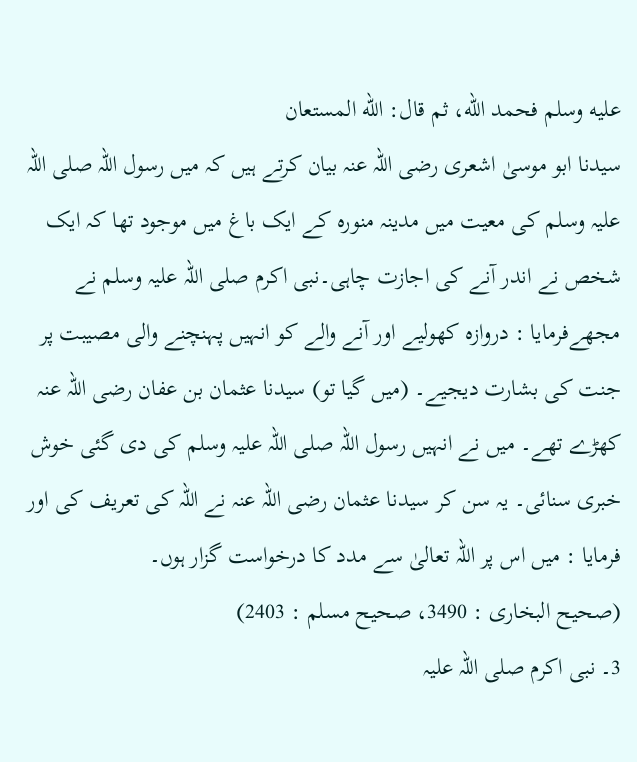عليه وسلم فحمد الله، ثم قال: الله المستعان
سیدنا ابو موسیٰ اشعری رضی اللہ عنہ بیان کرتے ہیں کہ میں رسول اللہ صلی اللہ علیہ وسلم کی معیت میں مدینہ منورہ کے ایک باغ میں موجود تھا کہ ایک شخص نے اندر آنے کی اجازت چاہی۔نبی اکرم صلی اللہ علیہ وسلم نے مجھےفرمایا : دروازہ کھولیے اور آنے والے کو انہیں پہنچنے والی مصیبت پر جنت کی بشارت دیجیے۔ (میں گیا تو) سیدنا عثمان بن عفان رضی اللہ عنہ کھڑے تھے۔ میں نے انہیں رسول اللہ صلی اللہ علیہ وسلم کی دی گئی خوش خبری سنائی۔ یہ سن کر سیدنا عثمان رضی اللہ عنہ نے اللہ کی تعریف کی اور فرمایا : میں اس پر اللہ تعالیٰ سے مدد کا درخواست گزار ہوں۔
(صحیح البخاری : 3490، صحیح مسلم : 2403)
3۔ نبی اکرم صلی اللہ علیہ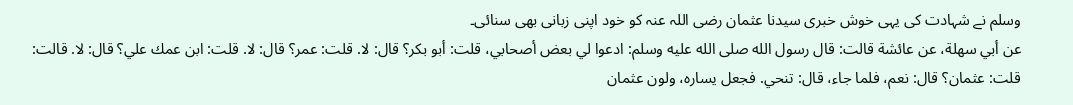وسلم نے شہادت کی یہی خوش خبری سیدنا عثمان رضی اللہ عنہ کو خود اپنی زبانی بھی سنائی۔
عن أبي سهلة، عن عائشة قالت: قال رسول الله صلى الله عليه وسلم: ادعوا لي بعض أصحابي، قلت: أبو بكر؟ قال: لا. قلت: عمر؟ قال: لا. قلت: ابن عمك علي؟ قال: لا. قالت: قلت: عثمان؟ قال: نعم، فلما جاء، قال: تنحي. فجعل يساره، ولون عثمان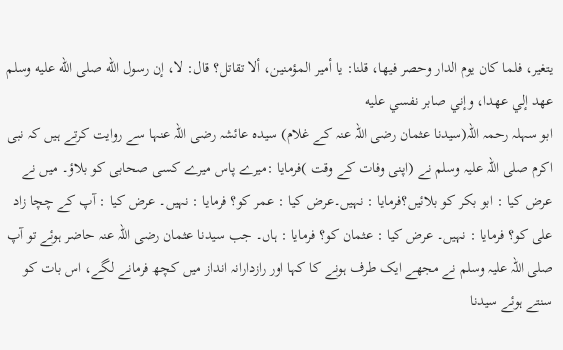يتغير، فلما كان يوم الدار وحصر فيها، قلنا: يا أمير المؤمنين، ألا تقاتل؟ قال: لا، إن رسول الله صلى الله عليه وسلم عهد إلي عهدا، وإني صابر نفسي عليه
ابو سہلہ رحمہ اللہ(سیدنا عثمان رضی اللہ عنہ کے غلام) سیدہ عائشہ رضی اللہ عنہا سے روایت کرتے ہیں کہ نبی اکرم صلی اللہ علیہ وسلم نے (اپنی وفات کے وقت )فرمایا :میرے پاس میرے کسی صحابی کو بلاؤ۔ میں نے عرض کیا : ابو بکر کو بلائیں؟فرمایا : نہیں۔عرض کیا : عمر کو؟ فرمایا : نہیں۔ عرض کیا : آپ کے چچا زاد علی کو؟ فرمایا : نہیں۔ عرض کیا : عثمان کو؟ فرمایا : ہاں۔ جب سیدنا عثمان رضی اللہ عنہ حاضر ہوئے تو آپ صلی اللہ علیہ وسلم نے مجھے ایک طرف ہونے کا کہا اور رازدارانہ انداز میں کچھ فرمانے لگے، اس بات کو سنتے ہوئے سیدنا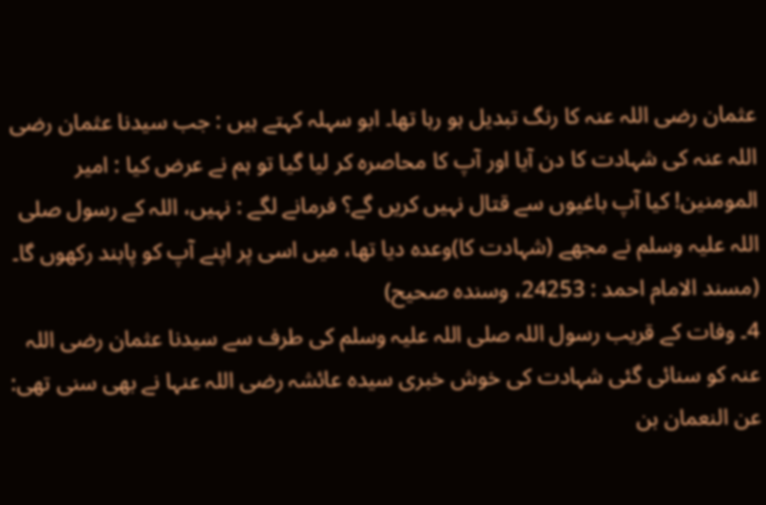عثمان رضی اللہ عنہ کا رنگ تبدیل ہو رہا تھا۔ ابو سہلہ کہتے ہیں : جب سیدنا عثمان رضی اللہ عنہ کی شہادت کا دن آیا اور آپ کا محاصرہ کر لیا گیا تو ہم نے عرض کیا : امیر المومنین! کیا آپ باغیوں سے قتال نہیں کریں گے؟ فرمانے لگے : نہیں، اللہ کے رسول صلی اللہ علیہ وسلم نے مجھے (شہادت کا)وعدہ دیا تھا، میں اسی پر اپنے آپ کو پابند رکھوں گا۔
(مسند الامام احمد : 24253، وسندہ صحیح)
4۔ وفات کے قریب رسول اللہ صلی اللہ علیہ وسلم کی طرف سے سیدنا عثمان رضی اللہ عنہ کو سنائی گئی شہادت کی خوش خبری سیدہ عائشہ رضی اللہ عنہا نے بھی سنی تھی:
عن النعمان بن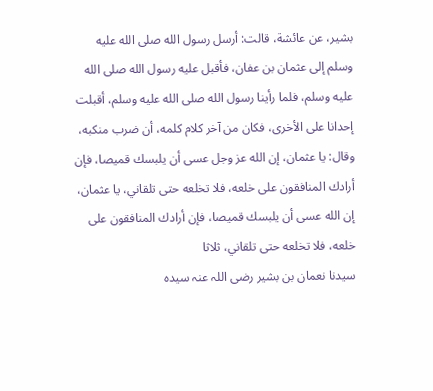بشير، عن عائشة، قالت: أرسل رسول الله صلى الله عليه وسلم إلى عثمان بن عفان، فأقبل عليه رسول الله صلى الله عليه وسلم، فلما رأينا رسول الله صلى الله عليه وسلم، أقبلت إحدانا على الأخرى، فكان من آخر كلام كلمه، أن ضرب منكبه، وقال: يا عثمان، إن الله عز وجل عسى أن يلبسك قميصا، فإن أرادك المنافقون على خلعه، فلا تخلعه حتى تلقاني، يا عثمان، إن الله عسى أن يلبسك قميصا، فإن أرادك المنافقون على خلعه، فلا تخلعه حتى تلقاني، ثلاثا
سیدنا نعمان بن بشیر رضی اللہ عنہ سیدہ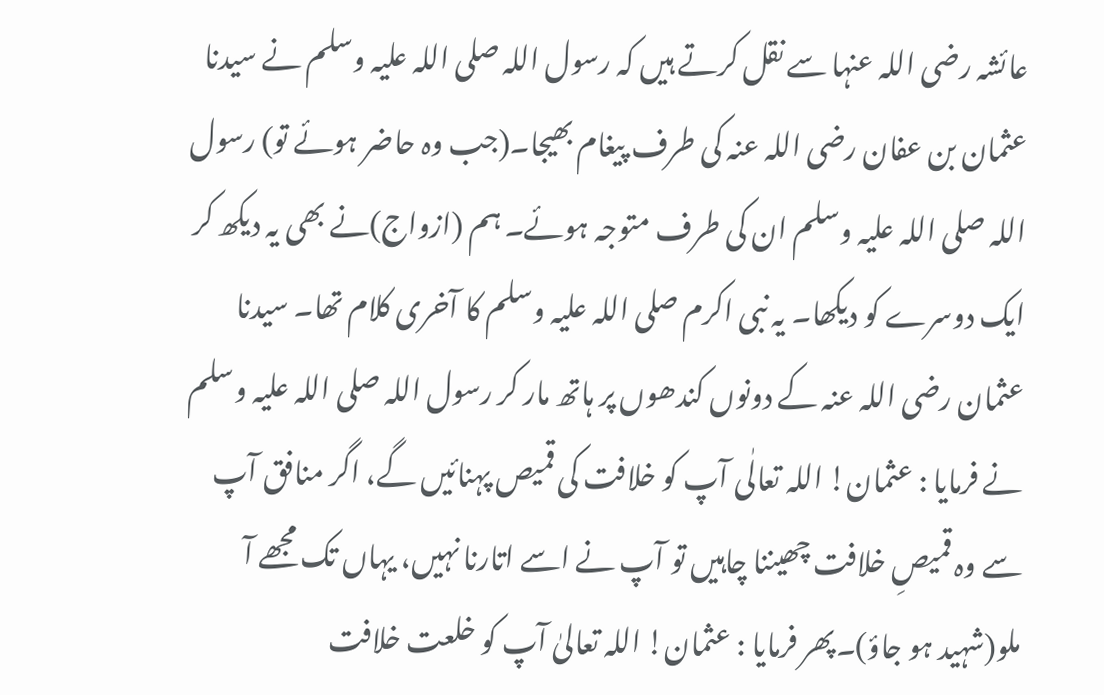عائشہ رضی اللہ عنہا سے نقل کرتے ہیں کہ رسول اللہ صلی اللہ علیہ وسلم نے سیدنا عثمان بن عفان رضی اللہ عنہ کی طرف پیغام بھیجا۔(جب وہ حاضر ہوئے تو) رسول اللہ صلی اللہ علیہ وسلم ان کی طرف متوجہ ہوئے۔ ہم (ازواج)نے بھی یہ دیکھ کر ایک دوسرے کو دیکھا۔ یہ نبی اکرم صلی اللہ علیہ وسلم کا آخری کلام تھا۔ سیدنا عثمان رضی اللہ عنہ کے دونوں کندھوں پر ہاتھ مار کر رسول اللہ صلی اللہ علیہ وسلم نے فرمایا : عثمان! اللہ تعالٰی آپ کو خلافت کی قمیص پہنائیں گے، اگر منافق آپ سے وہ قمیصِ خلافت چھیننا چاہیں تو آپ نے اسے اتارنا نہیں، یہاں تک مجھے آ ملو(شہید ہو جاؤ)۔پھر فرمایا : عثمان! اللہ تعالیٰ آپ کو خلعت خلافت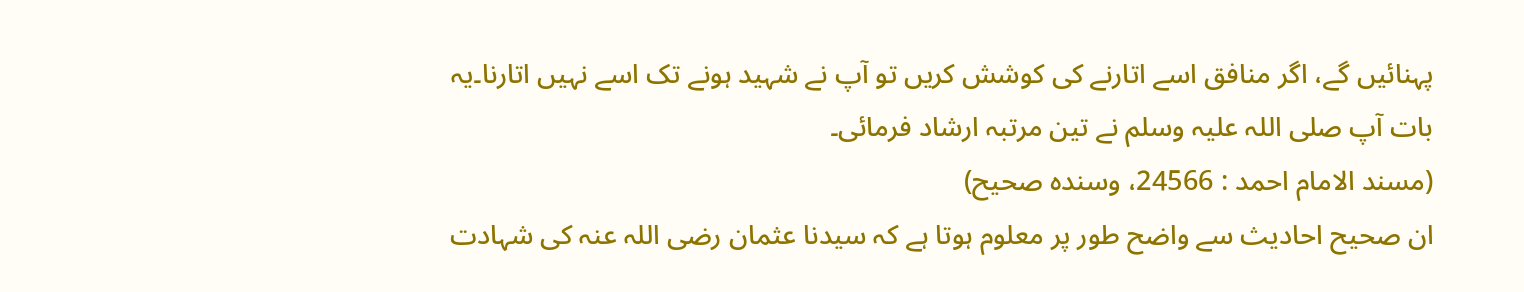پہنائیں گے، اگر منافق اسے اتارنے کی کوشش کریں تو آپ نے شہید ہونے تک اسے نہیں اتارنا۔یہ بات آپ صلی اللہ علیہ وسلم نے تین مرتبہ ارشاد فرمائی۔
(مسند الامام احمد : 24566، وسندہ صحیح)
ان صحیح احادیث سے واضح طور پر معلوم ہوتا ہے کہ سیدنا عثمان رضی اللہ عنہ کی شہادت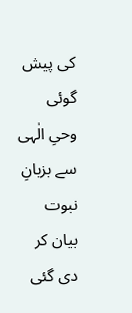کی پیش گوئی وحیِ الٰہی سے بزبانِ نبوت بیان کر دی گئی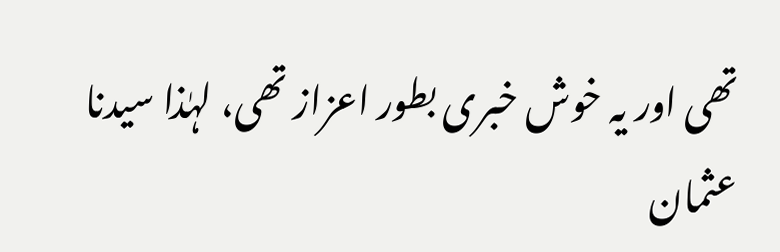تھی اور یہ خوش خبری بطور اعزاز تھی، لہٰذا سیدنا عثمان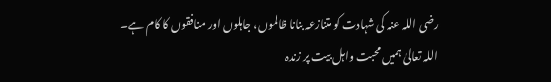رضی اللہ عنہ کی شہادت کو متنازعہ بنانا ظالموں، جاہلوں اور منافقوں کا کام ہے۔
اللہ تعالیٰ ہمیں محبت واہل بیت پر زندہ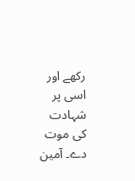رکھے اور اسی پر شہادت کی موت دے۔ آمین